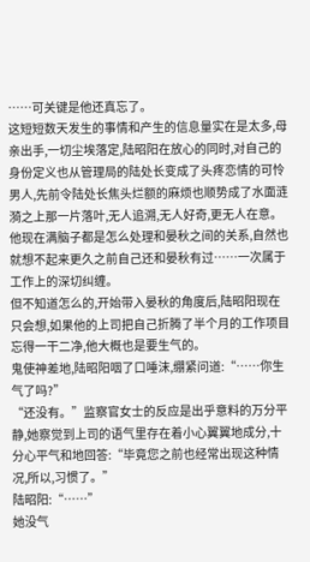……可关键是他还真忘了。
这短短数天发生的事情和产生的信息量实在是太多,母亲出手,一切尘埃落定,陆昭阳在放心的同时,对自己的身份定义也从管理局的陆处长变成了头疼恋情的可怜男人,先前令陆处长焦头烂额的麻烦也顺势成了水面涟漪之上那一片落叶,无人追溯,无人好奇,更无人在意。
他现在满脑子都是怎么处理和晏秋之间的关系,自然也就想不起来更久之前自己还和晏秋有过……一次属于工作上的深切纠缠。
但不知道怎么的,开始带入晏秋的角度后,陆昭阳现在只会想,如果他的上司把自己折腾了半个月的工作项目忘得一干二净,他大概也是要生气的。
鬼使神差地,陆昭阳咽了口唾沫,绷紧问道:“……你生气了吗?”
“还没有。”监察官女士的反应是出乎意料的万分平静,她察觉到上司的语气里存在着小心翼翼地成分,十分心平气和地回答:“毕竟您之前也经常出现这种情况,所以,习惯了。”
陆昭阳:“……”
她没气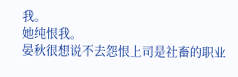我。
她纯恨我。
晏秋很想说不去怨恨上司是社畜的职业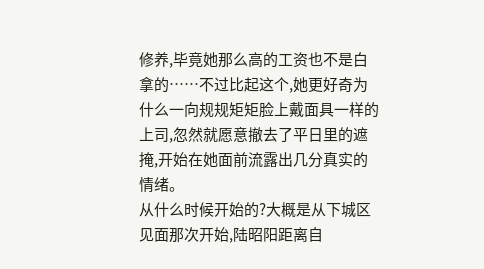修养,毕竟她那么高的工资也不是白拿的……不过比起这个,她更好奇为什么一向规规矩矩脸上戴面具一样的上司,忽然就愿意撤去了平日里的遮掩,开始在她面前流露出几分真实的情绪。
从什么时候开始的?大概是从下城区见面那次开始,陆昭阳距离自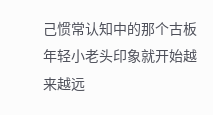己惯常认知中的那个古板年轻小老头印象就开始越来越远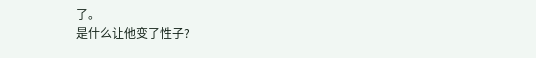了。
是什么让他变了性子?